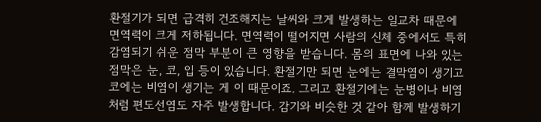환절기가 되면 급격히 건조해지는 날씨와 크게 발생하는 일교차 때문에 면역력이 크게 저하됩니다. 면역력이 떨어지면 사람의 신체 중에서도 특히 감염되기 쉬운 점막 부분이 큰 영향을 받습니다. 몸의 표면에 나와 있는 점막은 눈, 코, 입 등이 있습니다. 환절기만 되면 눈에는 결막염이 생기고 코에는 비염이 생기는 게 이 때문이죠. 그리고 환절기에는 눈병이나 비염처럼 편도선염도 자주 발생합니다. 감기와 비슷한 것 같아 함께 발생하기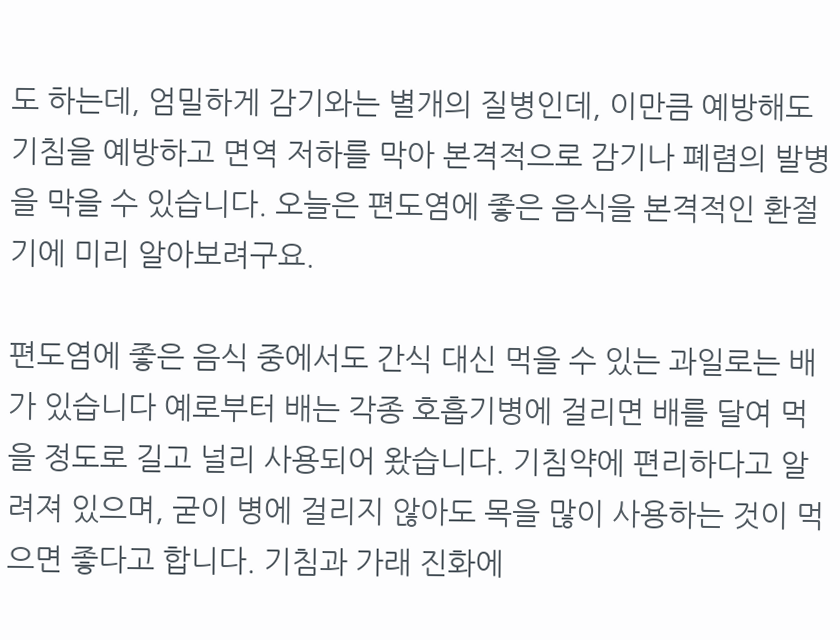도 하는데, 엄밀하게 감기와는 별개의 질병인데, 이만큼 예방해도 기침을 예방하고 면역 저하를 막아 본격적으로 감기나 폐렴의 발병을 막을 수 있습니다. 오늘은 편도염에 좋은 음식을 본격적인 환절기에 미리 알아보려구요.

편도염에 좋은 음식 중에서도 간식 대신 먹을 수 있는 과일로는 배가 있습니다 예로부터 배는 각종 호흡기병에 걸리면 배를 달여 먹을 정도로 길고 널리 사용되어 왔습니다. 기침약에 편리하다고 알려져 있으며, 굳이 병에 걸리지 않아도 목을 많이 사용하는 것이 먹으면 좋다고 합니다. 기침과 가래 진화에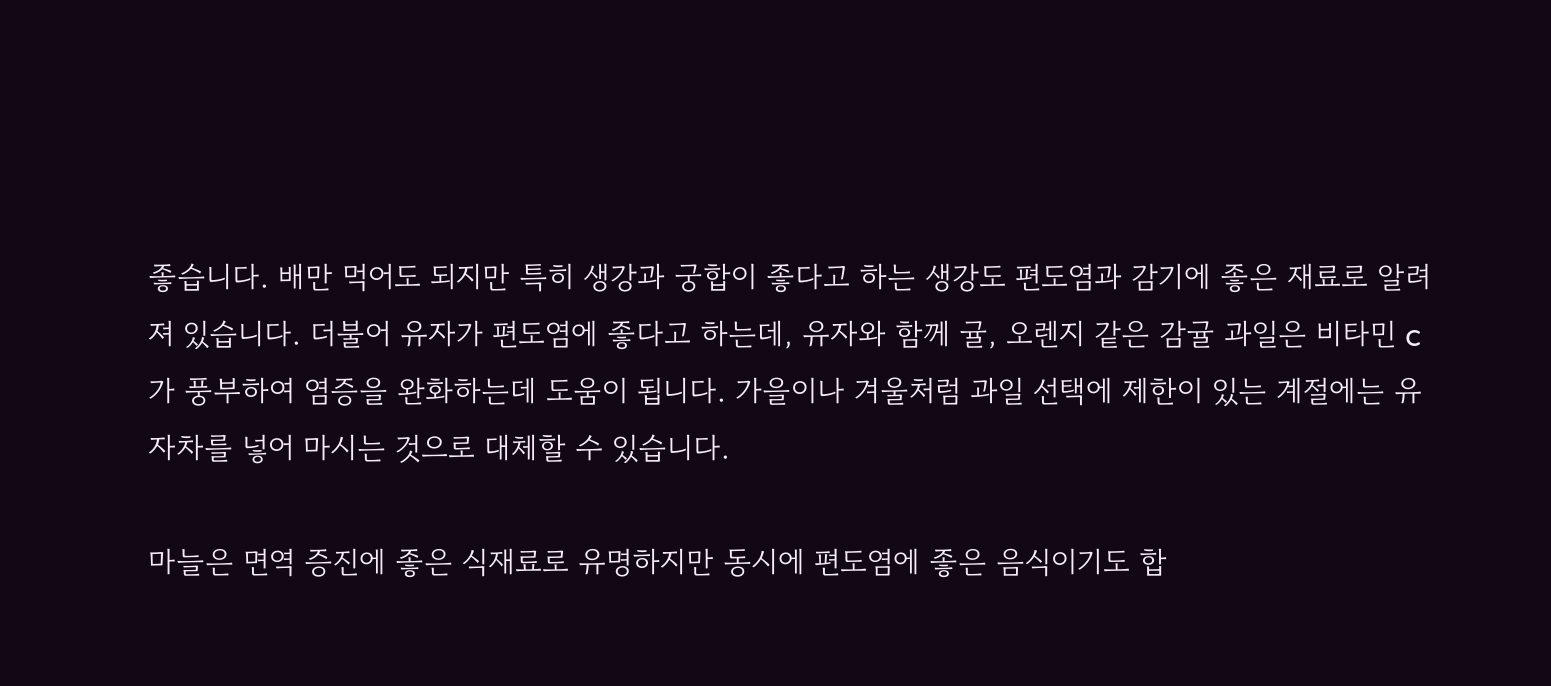좋습니다. 배만 먹어도 되지만 특히 생강과 궁합이 좋다고 하는 생강도 편도염과 감기에 좋은 재료로 알려져 있습니다. 더불어 유자가 편도염에 좋다고 하는데, 유자와 함께 귤, 오렌지 같은 감귤 과일은 비타민 c가 풍부하여 염증을 완화하는데 도움이 됩니다. 가을이나 겨울처럼 과일 선택에 제한이 있는 계절에는 유자차를 넣어 마시는 것으로 대체할 수 있습니다.

마늘은 면역 증진에 좋은 식재료로 유명하지만 동시에 편도염에 좋은 음식이기도 합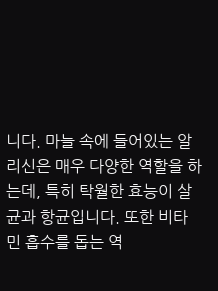니다. 마늘 속에 들어있는 알리신은 매우 다양한 역할을 하는데, 특히 탁월한 효능이 살균과 항균입니다. 또한 비타민 흡수를 돕는 역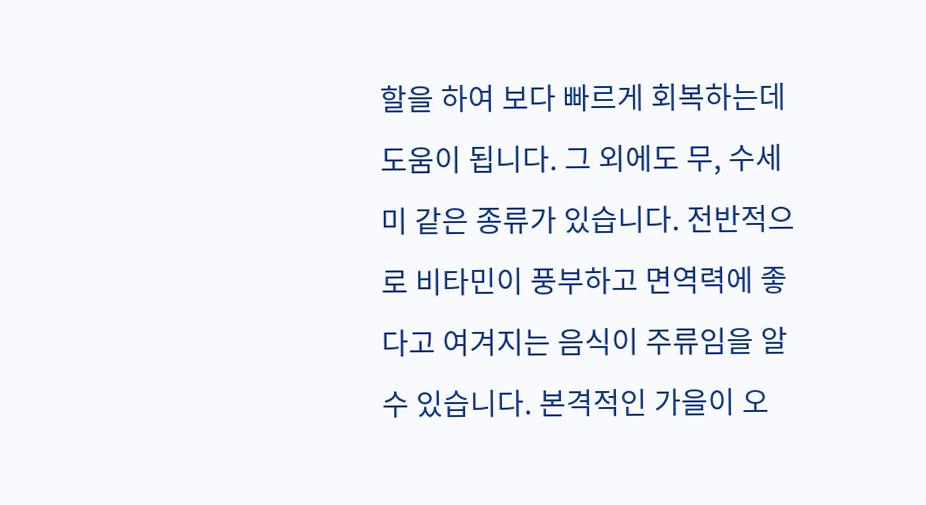할을 하여 보다 빠르게 회복하는데 도움이 됩니다. 그 외에도 무, 수세미 같은 종류가 있습니다. 전반적으로 비타민이 풍부하고 면역력에 좋다고 여겨지는 음식이 주류임을 알 수 있습니다. 본격적인 가을이 오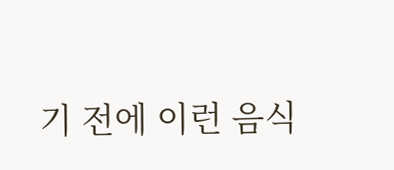기 전에 이런 음식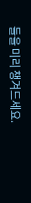들을 미리 챙겨드세요.